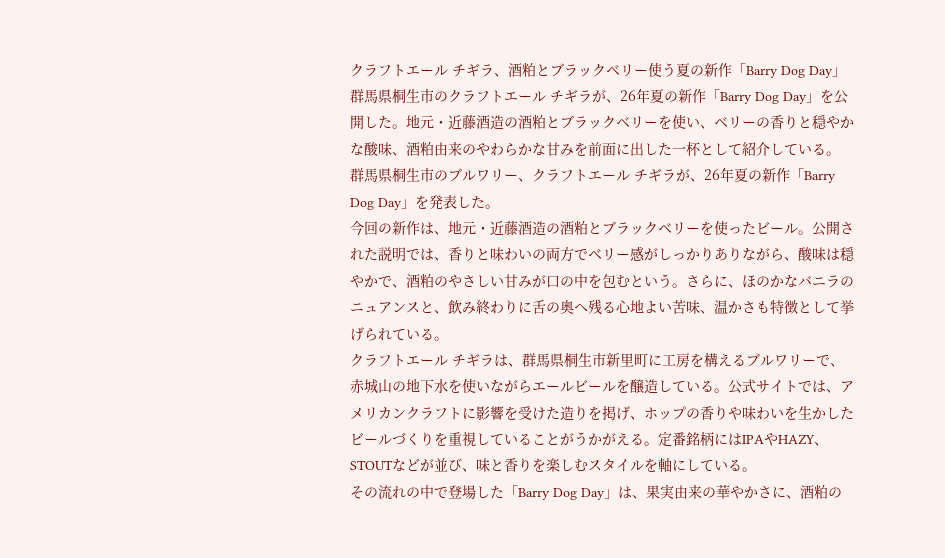クラフトエール チギラ、酒粕とブラックベリー使う夏の新作「Barry Dog Day」
群馬県桐生市のクラフトエール チギラが、26年夏の新作「Barry Dog Day」を公開した。地元・近藤酒造の酒粕とブラックベリーを使い、ベリーの香りと穏やかな酸味、酒粕由来のやわらかな甘みを前面に出した一杯として紹介している。
群馬県桐生市のブルワリー、クラフトエール チギラが、26年夏の新作「Barry Dog Day」を発表した。
今回の新作は、地元・近藤酒造の酒粕とブラックベリーを使ったビール。公開された説明では、香りと味わいの両方でベリー感がしっかりありながら、酸味は穏やかで、酒粕のやさしい甘みが口の中を包むという。さらに、ほのかなバニラのニュアンスと、飲み終わりに舌の奥へ残る心地よい苦味、温かさも特徴として挙げられている。
クラフトエール チギラは、群馬県桐生市新里町に工房を構えるブルワリーで、赤城山の地下水を使いながらエールビールを醸造している。公式サイトでは、アメリカンクラフトに影響を受けた造りを掲げ、ホップの香りや味わいを生かしたビールづくりを重視していることがうかがえる。定番銘柄にはIPAやHAZY、STOUTなどが並び、味と香りを楽しむスタイルを軸にしている。
その流れの中で登場した「Barry Dog Day」は、果実由来の華やかさに、酒粕の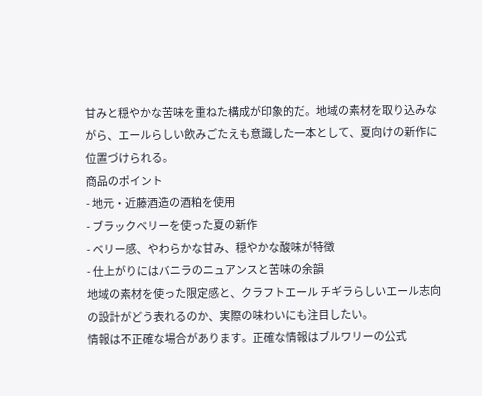甘みと穏やかな苦味を重ねた構成が印象的だ。地域の素材を取り込みながら、エールらしい飲みごたえも意識した一本として、夏向けの新作に位置づけられる。
商品のポイント
- 地元・近藤酒造の酒粕を使用
- ブラックベリーを使った夏の新作
- ベリー感、やわらかな甘み、穏やかな酸味が特徴
- 仕上がりにはバニラのニュアンスと苦味の余韻
地域の素材を使った限定感と、クラフトエール チギラらしいエール志向の設計がどう表れるのか、実際の味わいにも注目したい。
情報は不正確な場合があります。正確な情報はブルワリーの公式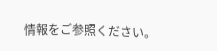情報をご参照ください。